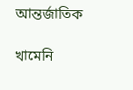আন্তর্জাতিক

খামেনি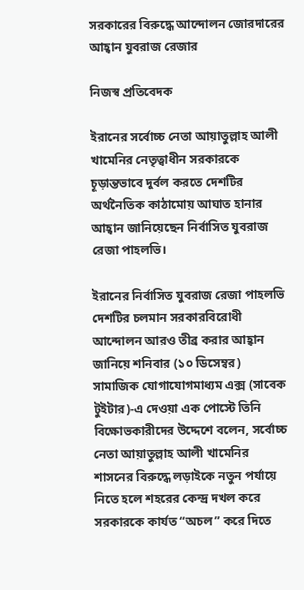সরকারের বিরুদ্ধে আন্দোলন জোরদারের আহ্বান যুবরাজ রেজার

নিজস্ব প্রতিবেদক

ইরানের সর্বোচ্চ নেতা আয়াতুল্লাহ আলী খামেনির নেতৃত্বাধীন সরকারকে চূড়ান্তভাবে দুর্বল করতে দেশটির অর্থনৈতিক কাঠামোয় আঘাত হানার আহ্বান জানিয়েছেন নির্বাসিত যুবরাজ রেজা পাহলভি।

ইরানের নির্বাসিত যুবরাজ রেজা পাহলভি দেশটির চলমান সরকারবিরোধী আন্দোলন আরও তীব্র করার আহ্বান জানিয়ে শনিবার (১০ ডিসেম্বর) সামাজিক যোগাযোগমাধ্যম এক্স (সাবেক টুইটার)-এ দেওয়া এক পোস্টে তিনি বিক্ষোভকারীদের উদ্দেশে বলেন, সর্বোচ্চ নেতা আয়াতুল্লাহ আলী খামেনির শাসনের বিরুদ্ধে লড়াইকে নতুন পর্যায়ে নিতে হলে শহরের কেন্দ্র দখল করে সরকারকে কার্যত “অচল” করে দিতে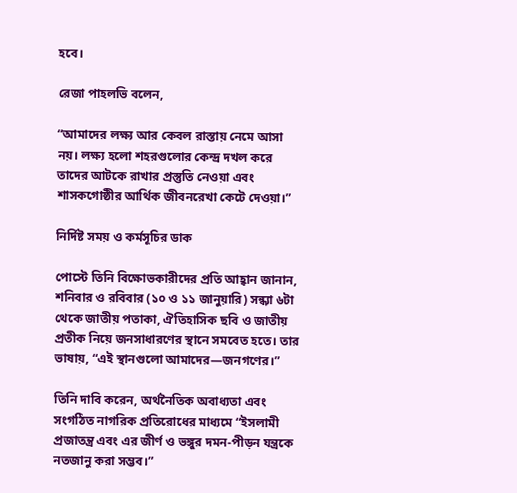হবে।

রেজা পাহলভি বলেন,

“আমাদের লক্ষ্য আর কেবল রাস্তায় নেমে আসা নয়। লক্ষ্য হলো শহরগুলোর কেন্দ্র দখল করে তাদের আটকে রাখার প্রস্তুতি নেওয়া এবং শাসকগোষ্ঠীর আর্থিক জীবনরেখা কেটে দেওয়া।”

নির্দিষ্ট সময় ও কর্মসূচির ডাক

পোস্টে তিনি বিক্ষোভকারীদের প্রতি আহ্বান জানান, শনিবার ও রবিবার (১০ ও ১১ জানুয়ারি) সন্ধ্যা ৬টা থেকে জাতীয় পতাকা, ঐতিহাসিক ছবি ও জাতীয় প্রতীক নিয়ে জনসাধারণের স্থানে সমবেত হতে। তার ভাষায়, “এই স্থানগুলো আমাদের—জনগণের।”

তিনি দাবি করেন, অর্থনৈতিক অবাধ্যতা এবং সংগঠিত নাগরিক প্রতিরোধের মাধ্যমে “ইসলামী প্রজাতন্ত্র এবং এর জীর্ণ ও ভঙ্গুর দমন-পীড়ন যন্ত্রকে নতজানু করা সম্ভব।”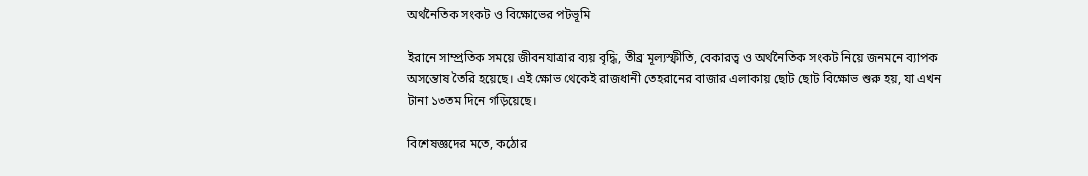অর্থনৈতিক সংকট ও বিক্ষোভের পটভূমি

ইরানে সাম্প্রতিক সময়ে জীবনযাত্রার ব্যয় বৃদ্ধি, তীব্র মূল্যস্ফীতি, বেকারত্ব ও অর্থনৈতিক সংকট নিয়ে জনমনে ব্যাপক অসন্তোষ তৈরি হয়েছে। এই ক্ষোভ থেকেই রাজধানী তেহরানের বাজার এলাকায় ছোট ছোট বিক্ষোভ শুরু হয়, যা এখন টানা ১৩তম দিনে গড়িয়েছে।

বিশেষজ্ঞদের মতে, কঠোর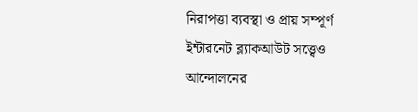নিরাপত্তা ব্যবস্থা ও প্রায় সম্পূর্ণ ইন্টারনেট ব্ল্যাকআউট সত্ত্বেও আন্দোলনের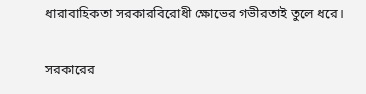ধারাবাহিকতা সরকারবিরোধী ক্ষোভের গভীরতাই তুলে ধরে।

সরকারের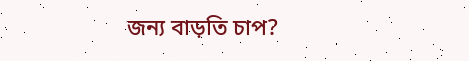জন্য বাড়তি চাপ?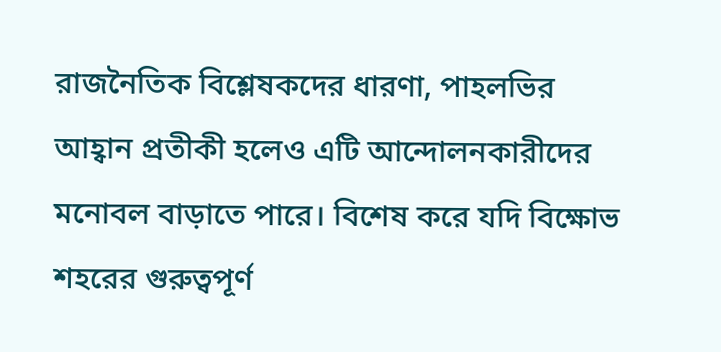রাজনৈতিক বিশ্লেষকদের ধারণা, পাহলভির আহ্বান প্রতীকী হলেও এটি আন্দোলনকারীদের মনোবল বাড়াতে পারে। বিশেষ করে যদি বিক্ষোভ শহরের গুরুত্বপূর্ণ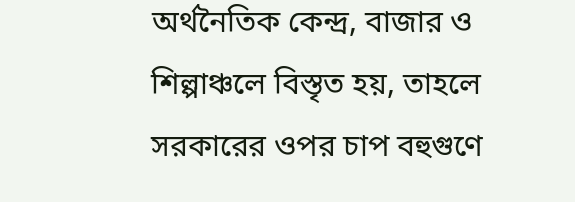অর্থনৈতিক কেন্দ্র, বাজার ও শিল্পাঞ্চলে বিস্তৃত হয়, তাহলে সরকারের ওপর চাপ বহুগুণে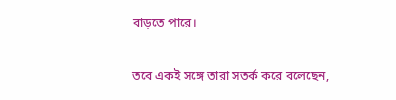বাড়তে পারে।

তবে একই সঙ্গে তারা সতর্ক করে বলেছেন,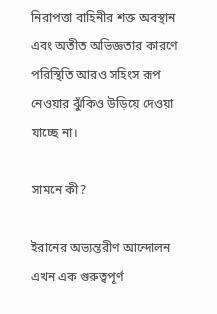নিরাপত্তা বাহিনীর শক্ত অবস্থান এবং অতীত অভিজ্ঞতার কারণে পরিস্থিতি আরও সহিংস রূপ নেওয়ার ঝুঁকিও উড়িয়ে দেওয়া যাচ্ছে না।

সামনে কী?

ইরানের অভ্যন্তরীণ আন্দোলন এখন এক গুরুত্বপূর্ণ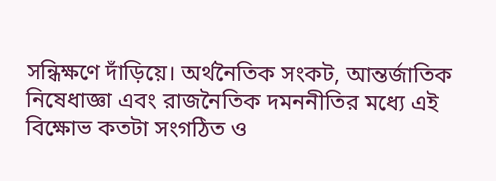সন্ধিক্ষণে দাঁড়িয়ে। অর্থনৈতিক সংকট, আন্তর্জাতিক নিষেধাজ্ঞা এবং রাজনৈতিক দমননীতির মধ্যে এই বিক্ষোভ কতটা সংগঠিত ও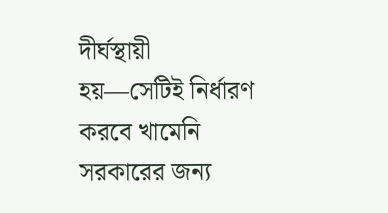দীর্ঘস্থায়ী হয়—সেটিই নির্ধারণ করবে খামেনি সরকারের জন্য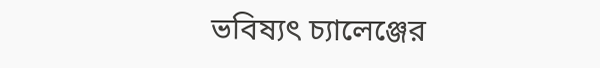ভবিষ্যৎ চ্যালেঞ্জের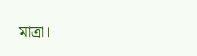মাত্রা।